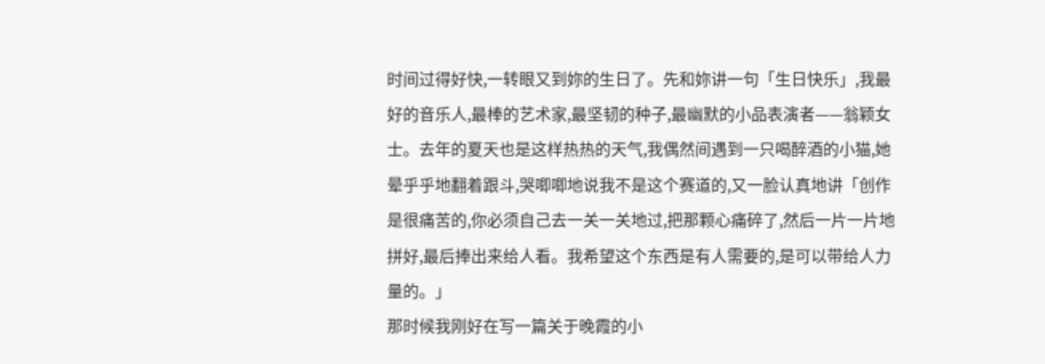时间过得好快,一转眼又到妳的生日了。先和妳讲一句「生日快乐」,我最好的音乐人,最棒的艺术家,最坚韧的种子,最幽默的小品表演者——翁颖女士。去年的夏天也是这样热热的天气,我偶然间遇到一只喝醉酒的小猫,她晕乎乎地翻着跟斗,哭唧唧地说我不是这个赛道的,又一脸认真地讲「创作是很痛苦的,你必须自己去一关一关地过,把那颗心痛碎了,然后一片一片地拼好,最后捧出来给人看。我希望这个东西是有人需要的,是可以带给人力量的。」
那时候我刚好在写一篇关于晚霞的小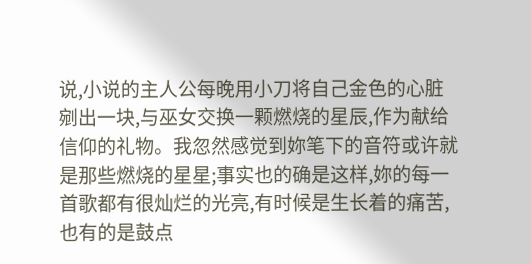说,小说的主人公每晚用小刀将自己金色的心脏剜出一块,与巫女交换一颗燃烧的星辰,作为献给信仰的礼物。我忽然感觉到妳笔下的音符或许就是那些燃烧的星星;事实也的确是这样,妳的每一首歌都有很灿烂的光亮,有时候是生长着的痛苦,也有的是鼓点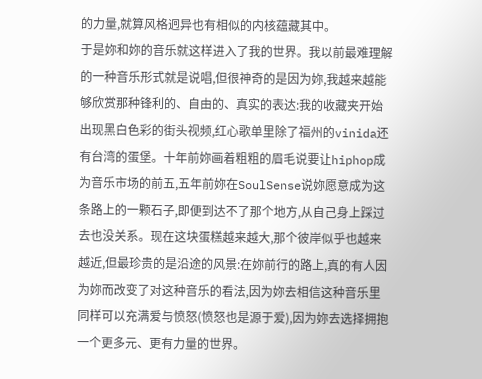的力量,就算风格迥异也有相似的内核蕴藏其中。
于是妳和妳的音乐就这样进入了我的世界。我以前最难理解的一种音乐形式就是说唱,但很神奇的是因为妳,我越来越能够欣赏那种锋利的、自由的、真实的表达:我的收藏夹开始出现黑白色彩的街头视频,红心歌单里除了福州的vinida还有台湾的蛋堡。十年前妳画着粗粗的眉毛说要让hiphop成为音乐市场的前五,五年前妳在SoulSense说妳愿意成为这条路上的一颗石子,即便到达不了那个地方,从自己身上踩过去也没关系。现在这块蛋糕越来越大,那个彼岸似乎也越来越近,但最珍贵的是沿途的风景:在妳前行的路上,真的有人因为妳而改变了对这种音乐的看法,因为妳去相信这种音乐里同样可以充满爱与愤怒(愤怒也是源于爱),因为妳去选择拥抱一个更多元、更有力量的世界。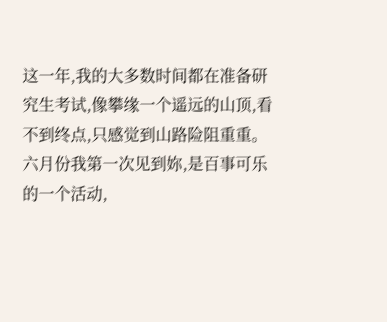这一年,我的大多数时间都在准备研究生考试,像攀缘一个遥远的山顶,看不到终点,只感觉到山路险阻重重。六月份我第一次见到妳,是百事可乐的一个活动,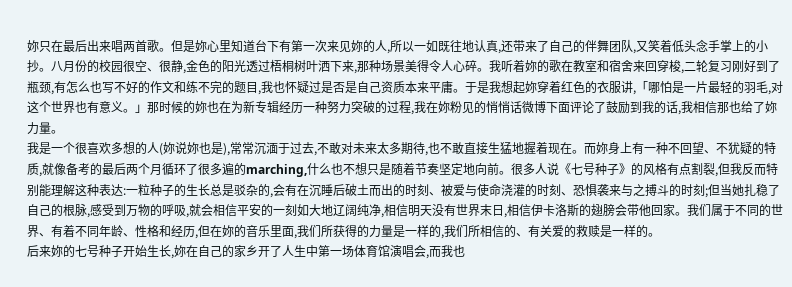妳只在最后出来唱两首歌。但是妳心里知道台下有第一次来见妳的人,所以一如既往地认真,还带来了自己的伴舞团队,又笑着低头念手掌上的小抄。八月份的校园很空、很静,金色的阳光透过梧桐树叶洒下来,那种场景美得令人心碎。我听着妳的歌在教室和宿舍来回穿梭,二轮复习刚好到了瓶颈,有怎么也写不好的作文和练不完的题目,我也怀疑过是否是自己资质本来平庸。于是我想起妳穿着红色的衣服讲,「哪怕是一片最轻的羽毛,对这个世界也有意义。」那时候的妳也在为新专辑经历一种努力突破的过程,我在妳粉见的悄悄话微博下面评论了鼓励到我的话,我相信那也给了妳力量。
我是一个很喜欢多想的人(妳说妳也是),常常沉湎于过去,不敢对未来太多期待,也不敢直接生猛地握着现在。而妳身上有一种不回望、不犹疑的特质,就像备考的最后两个月循环了很多遍的marching,什么也不想只是随着节奏坚定地向前。很多人说《七号种子》的风格有点割裂,但我反而特别能理解这种表达:一粒种子的生长总是驳杂的,会有在沉睡后破土而出的时刻、被爱与使命浇灌的时刻、恐惧袭来与之搏斗的时刻;但当她扎稳了自己的根脉,感受到万物的呼吸,就会相信平安的一刻如大地辽阔纯净,相信明天没有世界末日,相信伊卡洛斯的翅膀会带他回家。我们属于不同的世界、有着不同年龄、性格和经历,但在妳的音乐里面,我们所获得的力量是一样的,我们所相信的、有关爱的救赎是一样的。
后来妳的七号种子开始生长,妳在自己的家乡开了人生中第一场体育馆演唱会,而我也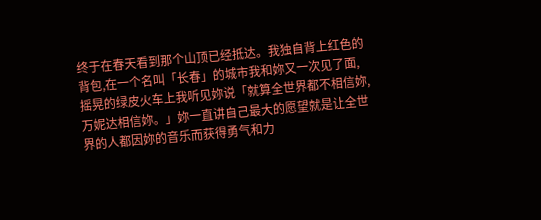终于在春天看到那个山顶已经抵达。我独自背上红色的背包,在一个名叫「长春」的城市我和妳又一次见了面,摇晃的绿皮火车上我听见妳说「就算全世界都不相信妳,万妮达相信妳。」妳一直讲自己最大的愿望就是让全世界的人都因妳的音乐而获得勇气和力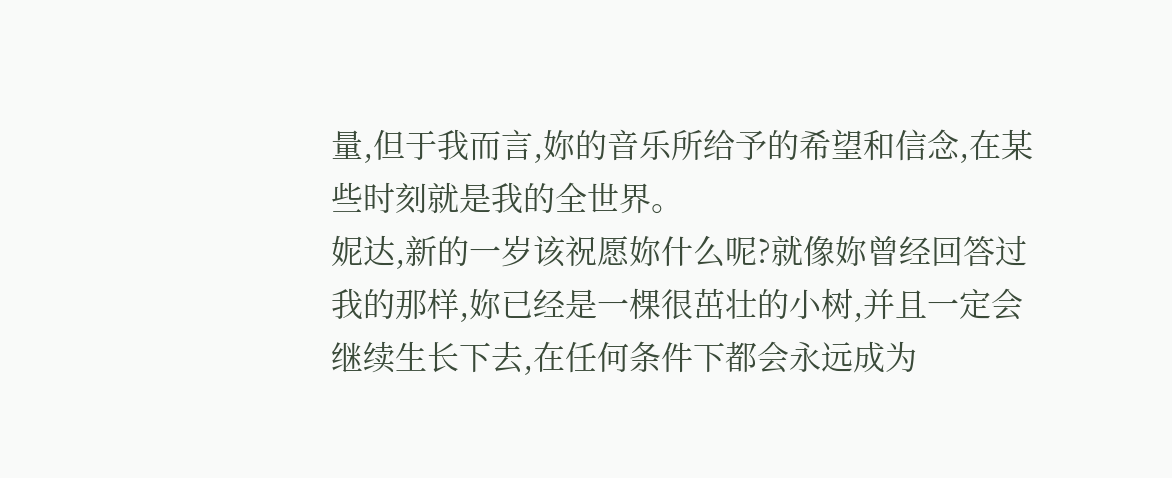量,但于我而言,妳的音乐所给予的希望和信念,在某些时刻就是我的全世界。
妮达,新的一岁该祝愿妳什么呢?就像妳曾经回答过我的那样,妳已经是一棵很茁壮的小树,并且一定会继续生长下去,在任何条件下都会永远成为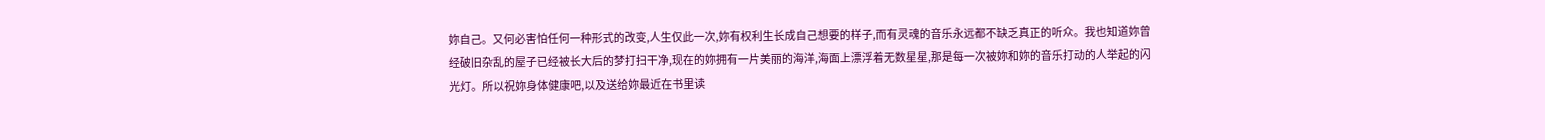妳自己。又何必害怕任何一种形式的改变,人生仅此一次,妳有权利生长成自己想要的样子,而有灵魂的音乐永远都不缺乏真正的听众。我也知道妳曾经破旧杂乱的屋子已经被长大后的梦打扫干净,现在的妳拥有一片美丽的海洋,海面上漂浮着无数星星,那是每一次被妳和妳的音乐打动的人举起的闪光灯。所以祝妳身体健康吧,以及送给妳最近在书里读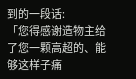到的一段话:
「您得感谢造物主给了您一颗高超的、能够这样子痛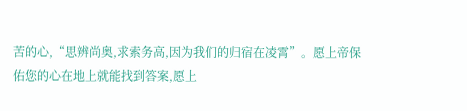苦的心,“思辨尚奥,求索务高,因为我们的归宿在凌霄”。愿上帝保佑您的心在地上就能找到答案,愿上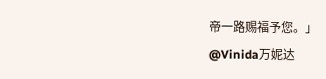帝一路赐福予您。」
@Vinida万妮达